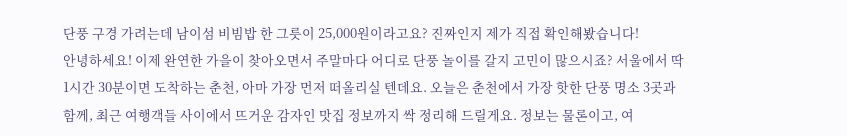단풍 구경 가려는데 남이섬 비빔밥 한 그릇이 25,000원이라고요? 진짜인지 제가 직접 확인해봤습니다!
안녕하세요! 이제 완연한 가을이 찾아오면서 주말마다 어디로 단풍 놀이를 갈지 고민이 많으시죠? 서울에서 딱 1시간 30분이면 도착하는 춘천, 아마 가장 먼저 떠올리실 텐데요. 오늘은 춘천에서 가장 핫한 단풍 명소 3곳과 함께, 최근 여행객들 사이에서 뜨거운 감자인 맛집 정보까지 싹 정리해 드릴게요. 정보는 물론이고, 여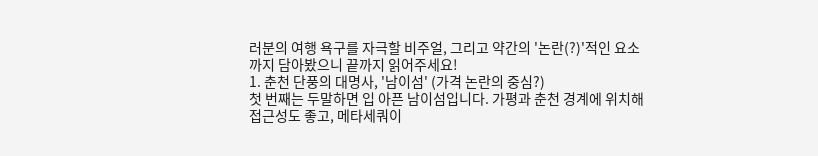러분의 여행 욕구를 자극할 비주얼, 그리고 약간의 '논란(?)'적인 요소까지 담아봤으니 끝까지 읽어주세요!
1. 춘천 단풍의 대명사, '남이섬' (가격 논란의 중심?)
첫 번째는 두말하면 입 아픈 남이섬입니다. 가평과 춘천 경계에 위치해 접근성도 좋고, 메타세쿼이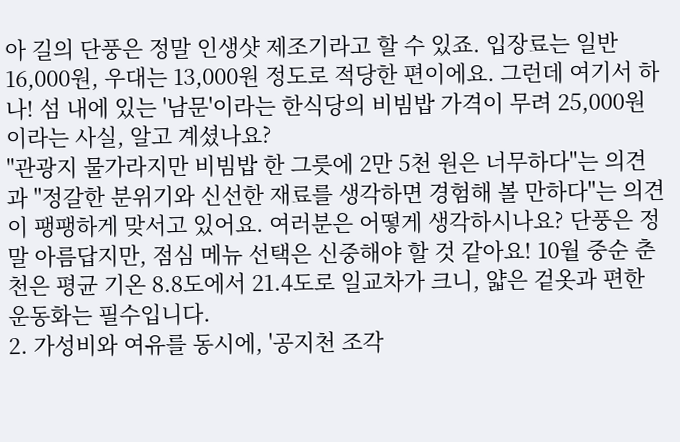아 길의 단풍은 정말 인생샷 제조기라고 할 수 있죠. 입장료는 일반 16,000원, 우대는 13,000원 정도로 적당한 편이에요. 그런데 여기서 하나! 섬 내에 있는 '남문'이라는 한식당의 비빔밥 가격이 무려 25,000원이라는 사실, 알고 계셨나요?
"관광지 물가라지만 비빔밥 한 그릇에 2만 5천 원은 너무하다"는 의견과 "정갈한 분위기와 신선한 재료를 생각하면 경험해 볼 만하다"는 의견이 팽팽하게 맞서고 있어요. 여러분은 어떻게 생각하시나요? 단풍은 정말 아름답지만, 점심 메뉴 선택은 신중해야 할 것 같아요! 10월 중순 춘천은 평균 기온 8.8도에서 21.4도로 일교차가 크니, 얇은 겉옷과 편한 운동화는 필수입니다.
2. 가성비와 여유를 동시에, '공지천 조각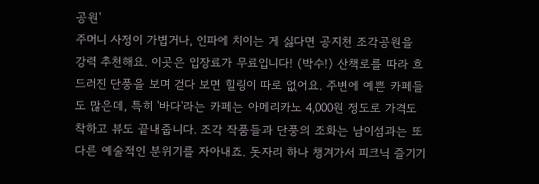공원'
주머니 사정이 가볍거나, 인파에 치이는 게 싫다면 공지천 조각공원을 강력 추천해요. 이곳은 입장료가 무료입니다! (박수!) 산책로를 따라 흐드러진 단풍을 보며 걷다 보면 힐링이 따로 없어요. 주변에 예쁜 카페들도 많은데, 특히 '바다'라는 카페는 아메리카노 4,000원 정도로 가격도 착하고 뷰도 끝내줍니다. 조각 작품들과 단풍의 조화는 남이섬과는 또 다른 예술적인 분위기를 자아내죠. 돗자리 하나 챙겨가서 피크닉 즐기기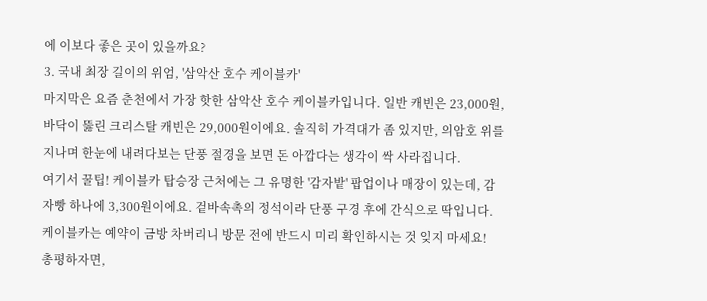에 이보다 좋은 곳이 있을까요?
3. 국내 최장 길이의 위엄, '삼악산 호수 케이블카'
마지막은 요즘 춘천에서 가장 핫한 삼악산 호수 케이블카입니다. 일반 캐빈은 23,000원, 바닥이 뚫린 크리스탈 캐빈은 29,000원이에요. 솔직히 가격대가 좀 있지만, 의암호 위를 지나며 한눈에 내려다보는 단풍 절경을 보면 돈 아깝다는 생각이 싹 사라집니다.
여기서 꿀팁! 케이블카 탑승장 근처에는 그 유명한 '감자밭' 팝업이나 매장이 있는데, 감자빵 하나에 3,300원이에요. 겉바속촉의 정석이라 단풍 구경 후에 간식으로 딱입니다. 케이블카는 예약이 금방 차버리니 방문 전에 반드시 미리 확인하시는 것 잊지 마세요!
총평하자면,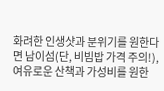화려한 인생샷과 분위기를 원한다면 남이섬(단, 비빔밥 가격 주의!), 여유로운 산책과 가성비를 원한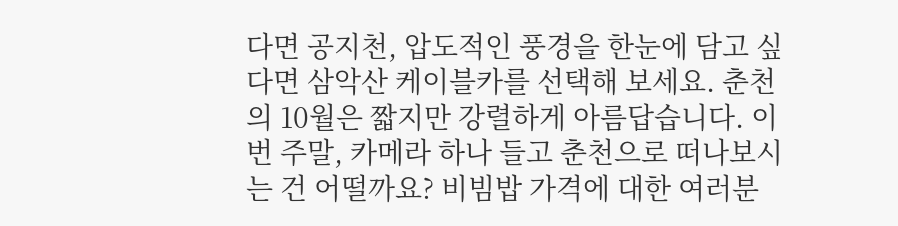다면 공지천, 압도적인 풍경을 한눈에 담고 싶다면 삼악산 케이블카를 선택해 보세요. 춘천의 10월은 짧지만 강렬하게 아름답습니다. 이번 주말, 카메라 하나 들고 춘천으로 떠나보시는 건 어떨까요? 비빔밥 가격에 대한 여러분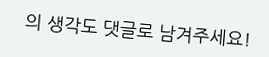의 생각도 댓글로 남겨주세요!